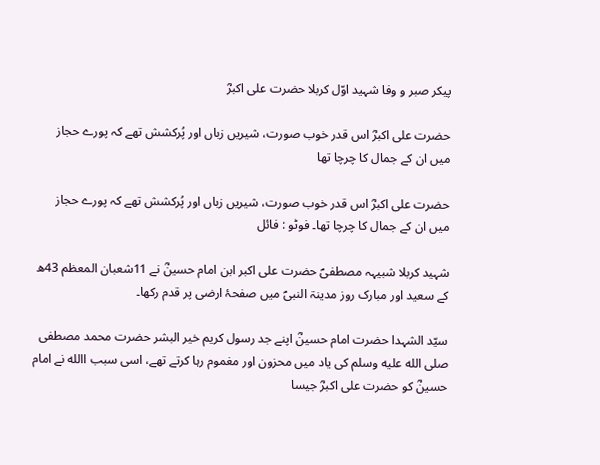پیکر صبر و وفا شہید اوّل کربلا حضرت علی اکبرؓ

حضرت علی اکبرؓ اس قدر خوب صورت، شیریں زباں اور پُرکشش تھے کہ پورے حجاز میں ان کے جمال کا چرچا تھا

حضرت علی اکبرؓ اس قدر خوب صورت، شیریں زباں اور پُرکشش تھے کہ پورے حجاز میں ان کے جمال کا چرچا تھا۔ فوٹو : فائل

شہید کربلا شبیہہ مصطفیؐ حضرت علی اکبر ابن امام حسینؓ نے 11شعبان المعظم 43ھ کے سعید اور مبارک روز مدینۃ النبیؐ میں صفحۂ ارضی پر قدم رکھا۔

سیّد الشہدا حضرت امام حسینؓ اپنے جد رسول کریم خیر البشر حضرت محمد مصطفی صلى الله عليه وسلم کی یاد میں محزون اور مغموم رہا کرتے تھے، اسی سبب االله نے امام حسینؓ کو حضرت علی اکبرؓ جیسا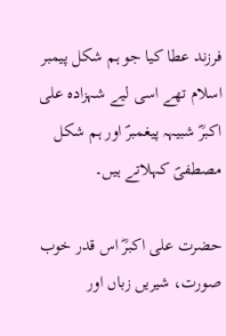فرزند عطا کیا جو ہم شکل پیمبر اسلام تھے اسی لیے شہزادہ علی اکبرؓ شبیہہ پیغمبرؐ اور ہم شکل مصطفیؐ کہلاتے ہیں۔

حضرت علی اکبرؓ اس قدر خوب صورت، شیریں زباں اور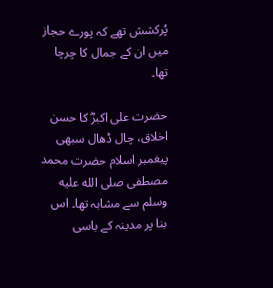پُرکشش تھے کہ پورے حجاز میں ان کے جمال کا چرچا تھا۔

حضرت علی اکبرؓ کا حسن اخلاق، چال ڈھال سبھی پیغمبر اسلام حضرت محمد مصطفی صلى الله عليه وسلم سے مشابہ تھا۔ اس بنا پر مدینہ کے باسی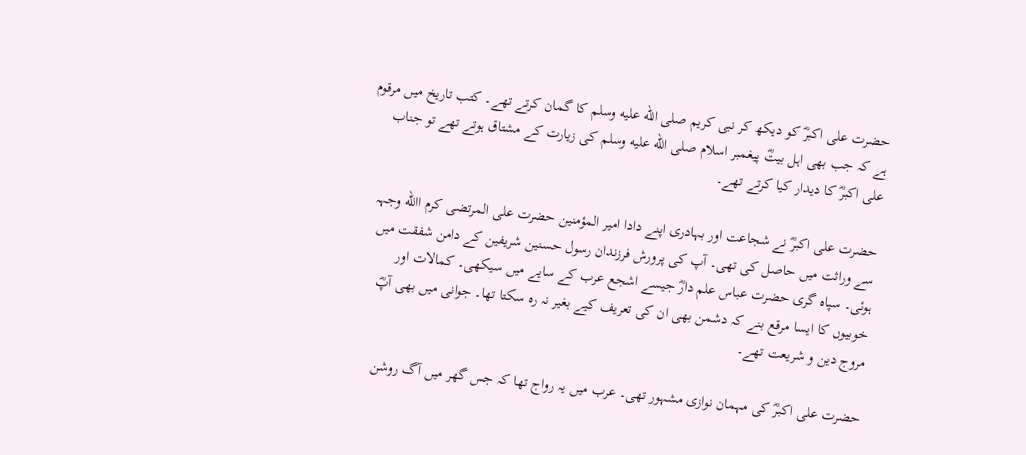حضرت علی اکبرؓ کو دیکھ کر نبی کریم صلى الله عليه وسلم کا گمان کرتے تھے۔ کتب تاریخ میں مرقوم ہے کہ جب بھی اہل بیتؓ پیغمبر اسلام صلى الله عليه وسلم کی زیارت کے مشتاق ہوتے تھے تو جناب علی اکبرؓ کا دیدار کیا کرتے تھے۔

حضرت علی اکبرؓ نے شجاعت اور بہادری اپنے دادا امیر المؤمنین حضرت علی المرتضی کرم االله وجہہ سے وراثت میں حاصل کی تھی۔ آپ کی پرورش فرزندان رسول حسنین شریفین کے دامن شفقت میں ہوئی۔ سپاہ گری حضرت عباس علم دارؓ جیسے اشجع عرب کے سایے میں سیکھی۔ کمالات اور خوبیوں کا ایسا مرقع بنے کہ دشمن بھی ان کی تعریف کیے بغیر نہ رہ سکتا تھا۔ جوانی میں بھی آپؓ مروج دین و شریعت تھے۔

حضرت علی اکبرؓ کی مہمان نوازی مشہور تھی۔ عرب میں یہ رواج تھا کہ جس گھر میں آگ روشن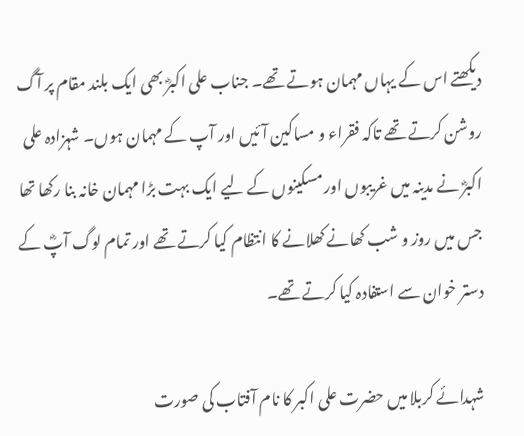دیکھتے اس کے یہاں مہمان ہوتے تھے۔ جناب علی اکبرؓ بھی ایک بلند مقام پر آگ روشن کرتے تھے تاکہ فقراء و مساکین آئیں اور آپ کے مہمان ہوں۔ شہزادہ علی اکبرؓ نے مدینہ میں غریبوں اور مسکینوں کے لیے ایک بہت بڑا مہمان خانہ بنا رکھا تھا جس میں روز و شب کھانے کھلانے کا انتظام کیا کرتے تھے اور تمام لوگ آپؓ کے دستر خوان سے استفادہ کیا کرتے تھے۔

شہدائے کربلا میں حضرت علی اکبر کا نام آفتاب کی صورت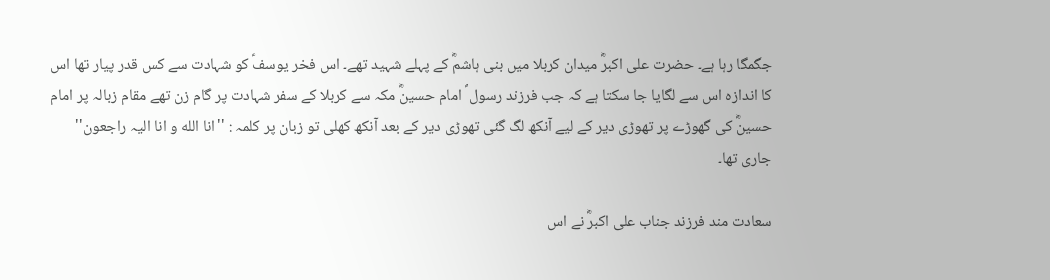جگمگا رہا ہے۔ حضرت علی اکبرؓ میدان کربلا میں بنی ہاشمؓ کے پہلے شہید تھے۔ اس فخر یوسفؑ کو شہادت سے کس قدر پیار تھا اس کا اندازہ اس سے لگایا جا سکتا ہے کہ جب فرزند رسول ؐ امام حسینؓ مکہ سے کربلا کے سفر شہادت پر گام زن تھے مقام زبالہ پر امام حسینؓ کی گھوڑے پر تھوڑی دیر کے لیے آنکھ لگ گئی تھوڑی دیر کے بعد آنکھ کھلی تو زبان پر کلمہ : ''انا الله و انا الیہ راجعون'' جاری تھا۔

سعادت مند فرزند جناب علی اکبرؓ نے اس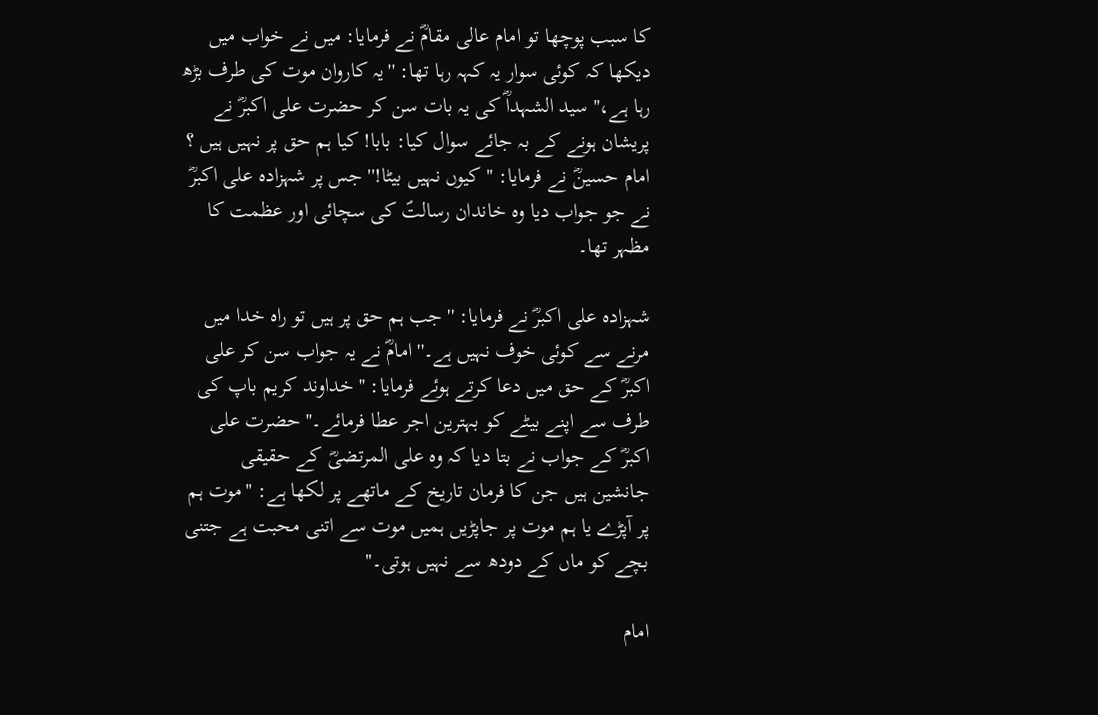کا سبب پوچھا تو امام عالی مقامؓ نے فرمایا: میں نے خواب میں دیکھا کہ کوئی سوار یہ کہہ رہا تھا: ''یہ کاروان موت کی طرف بڑھ رہا ہے،'' سید الشہداؓ کی یہ بات سن کر حضرت علی اکبرؓ نے پریشان ہونے کے بہ جائے سوال کیا: بابا! کیا ہم حق پر نہیں ہیں ؟ امام حسینؓ نے فرمایا: ''کیوں نہیں بیٹا!'' جس پر شہزادہ علی اکبرؓ نے جو جواب دیا وہ خاندان رسالتؐ کی سچائی اور عظمت کا مظہر تھا۔

شہزادہ علی اکبرؓ نے فرمایا: ''جب ہم حق پر ہیں تو راہ خدا میں مرنے سے کوئی خوف نہیں ہے۔'' امامؓ نے یہ جواب سن کر علی اکبرؓ کے حق میں دعا کرتے ہوئے فرمایا: ''خداوند کریم باپ کی طرف سے اپنے بیٹے کو بہترین اجر عطا فرمائے۔'' حضرت علی اکبرؓ کے جواب نے بتا دیا کہ وہ علی المرتضیؓ کے حقیقی جانشین ہیں جن کا فرمان تاریخ کے ماتھے پر لکھا ہے: ''موت ہم پر آپڑے یا ہم موت پر جاپڑیں ہمیں موت سے اتنی محبت ہے جتنی بچے کو ماں کے دودھ سے نہیں ہوتی۔''

امام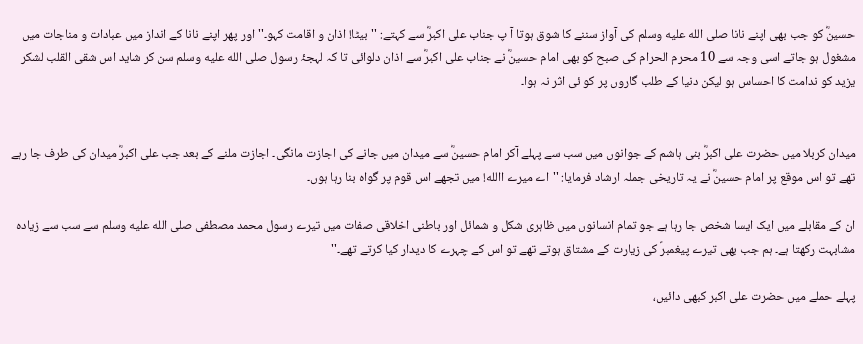حسینؓ کو جب بھی اپنے نانا صلى الله عليه وسلم کی آواز سننے کا شوق ہوتا آ پ جناب علی اکبرؓ سے کہتے: ''بیٹا! اذان و اقامت کہو۔'' اور پھر اپنے نانا کے انداز میں عبادات و مناجات میں مشغول ہو جاتے اسی وجہ سے 10 محرم الحرام کی صبح کو بھی امام حسینؓ نے جناب علی اکبرؓ سے اذان دلوائی تا کہ لہجۂ رسول صلى الله عليه وسلم سن کر شاید اس شقی القلب لشکر یزید کو ندامت کا احساس ہو لیکن دنیا کے طلب گاروں پر کو ئی اثر نہ ہوا۔


میدان کربلا میں حضرت علی اکبرؓ بنی ہاشم کے جوانوں میں سب سے پہلے آکر امام حسینؓ سے میدان میں جانے کی اجازت مانگی۔ اجازت ملنے کے بعد جب علی اکبرؓ میدان کی طرف جا رہے تھے تو اس موقع پر امام حسینؓ نے یہ تاریخی جملہ ارشاد فرمایا: ''اے میرے االله! میں تجھے اس قوم پر گواہ بنا رہا ہوں۔

ان کے مقابلے میں ایک ایسا شخص جا رہا ہے جو تمام انسانوں میں ظاہری شکل و شمائل اور باطنی اخلاقی صفات میں تیرے رسول محمد مصطفی صلى الله عليه وسلم سے سب سے زیادہ مشابہت رکھتا ہے۔ ہم جب بھی تیرے پیغمبرؐ کی زیارت کے مشتاق ہوتے تھے تو اس کے چہرے کا دیدار کیا کرتے تھے۔''

پہلے حملے میں حضرت علی اکبر کبھی دائیں،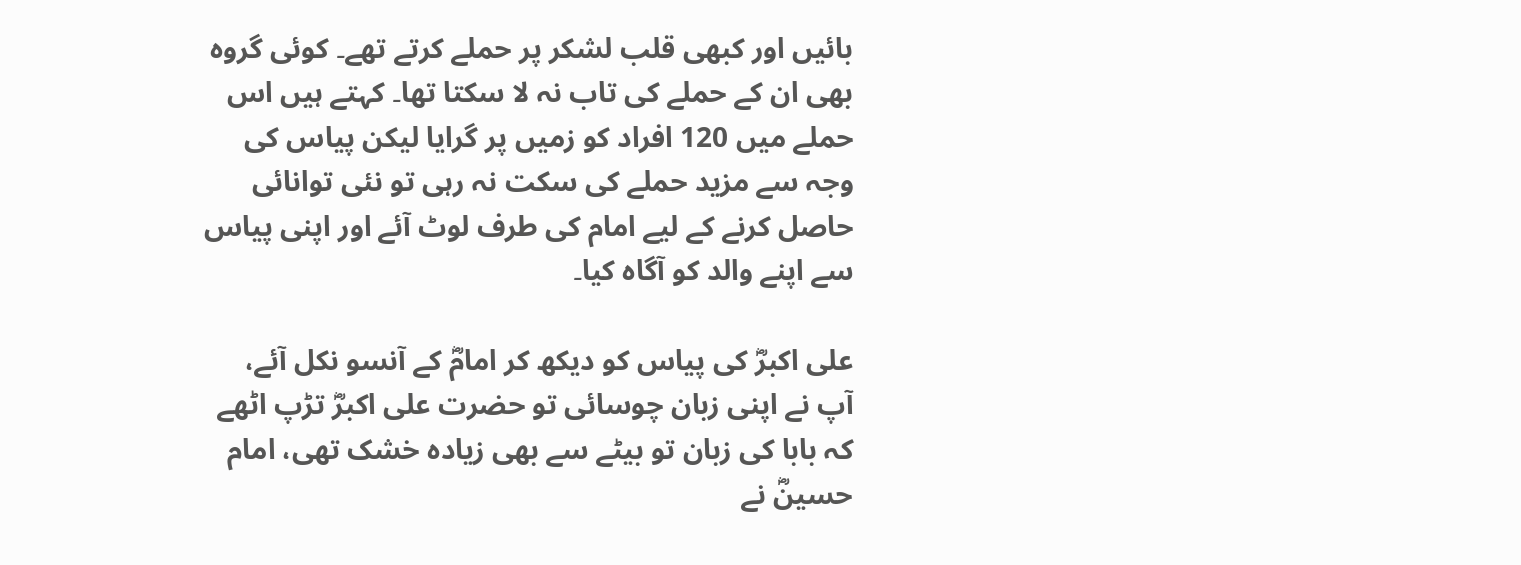بائیں اور کبھی قلب لشکر پر حملے کرتے تھے۔ کوئی گروہ بھی ان کے حملے کی تاب نہ لا سکتا تھا۔ کہتے ہیں اس حملے میں 120 افراد کو زمیں پر گرایا لیکن پیاس کی وجہ سے مزید حملے کی سکت نہ رہی تو نئی توانائی حاصل کرنے کے لیے امام کی طرف لوٹ آئے اور اپنی پیاس سے اپنے والد کو آگاہ کیا۔

علی اکبرؓ کی پیاس کو دیکھ کر امامؓ کے آنسو نکل آئے، آپ نے اپنی زبان چوسائی تو حضرت علی اکبرؓ تڑپ اٹھے کہ بابا کی زبان تو بیٹے سے بھی زیادہ خشک تھی، امام حسینؓ نے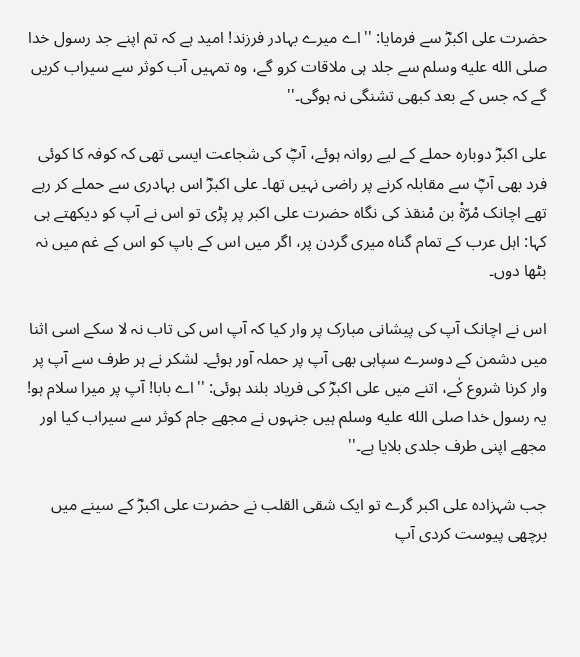حضرت علی اکبرؓ سے فرمایا: ''اے میرے بہادر فرزند! امید ہے کہ تم اپنے جد رسول خدا صلى الله عليه وسلم سے جلد ہی ملاقات کرو گے، وہ تمہیں آب کوثر سے سیراب کریں گے کہ جس کے بعد کبھی تشنگی نہ ہوگی۔''

علی اکبرؓ دوبارہ حملے کے لیے روانہ ہوئے، آپؓ کی شجاعت ایسی تھی کہ کوفہ کا کوئی فرد بھی آپؓ سے مقابلہ کرنے پر راضی نہیں تھا۔ علی اکبرؓ اس بہادری سے حملے کر رہے تھے اچانک مْرّۃْ بن مْنقذ کی نگاہ حضرت علی اکبر پر پڑی تو اس نے آپ کو دیکھتے ہی کہا: اہل عرب کے تمام گناہ میری گردن پر، اگر میں اس کے باپ کو اس کے غم میں نہ بٹھا دوں۔

اس نے اچانک آپ کی پیشانی مبارک پر وار کیا کہ آپ اس کی تاب نہ لا سکے اسی اثنا میں دشمن کے دوسرے سپاہی بھی آپ پر حملہ آور ہوئے۔ لشکر نے ہر طرف سے آپ پر وار کرنا شروع کٰے، اتنے میں علی اکبرؓ کی فریاد بلند ہوئی: ''اے بابا! آپ پر میرا سلام ہو! یہ رسول خدا صلى الله عليه وسلم ہیں جنہوں نے مجھے جام کوثر سے سیراب کیا اور مجھے اپنی طرف جلدی بلایا ہے۔''

جب شہزادہ علی اکبر گرے تو ایک شقی القلب نے حضرت علی اکبرؓ کے سینے میں برچھی پیوست کردی آپ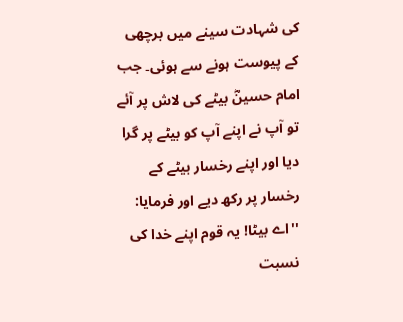کی شہادت سینے میں برچھی کے پیوست ہونے سے ہوئی۔ جب امام حسینؓ بیٹے کی لاش پر آئے تو آپ نے اپنے آپ کو بیٹے پر گرا دیا اور اپنے رخسار بیٹے کے رخسار پر رکھ دیے اور فرمایا: ''اے بیٹا! یہ قوم اپنے خدا کی نسبت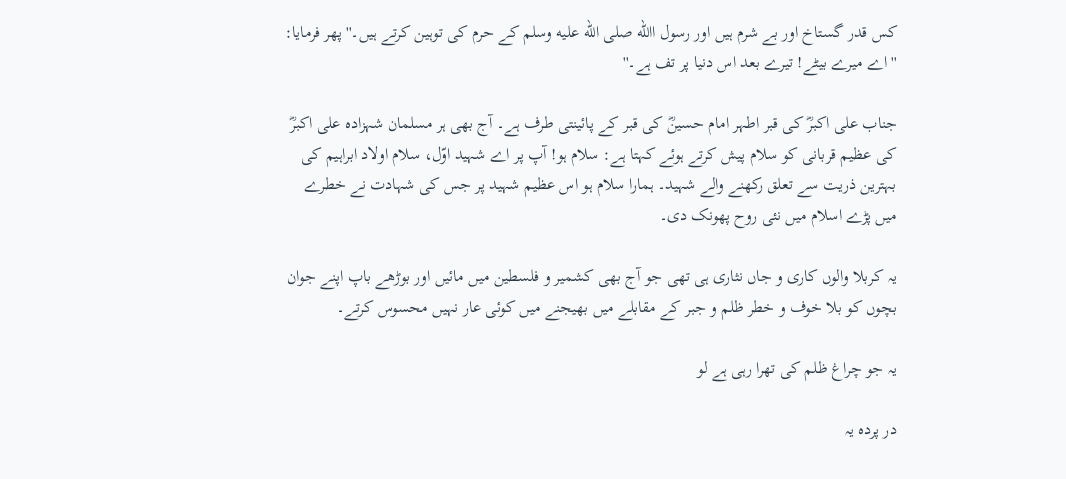کس قدر گستاخ اور بے شرم ہیں اور رسول االله صلى الله عليه وسلم کے حرم کی توہین کرتے ہیں۔'' پھر فرمایا: ''اے میرے بیٹے! تیرے بعد اس دنیا پر تف ہے۔''

جناب علی اکبرؓ کی قبر اطہر امام حسینؓ کی قبر کے پائینتی طرف ہے۔ آج بھی ہر مسلمان شہزادہ علی اکبرؓ کی عظیم قربانی کو سلام پیش کرتے ہوئے کہتا ہے: سلام ہو! آپ پر اے شہید اوّل، سلام اولاد ابراہیم کی بہترین ذریت سے تعلق رکھنے والے شہید۔ ہمارا سلام ہو اس عظیم شہید پر جس کی شہادت نے خطرے میں پڑے اسلام میں نئی روح پھونک دی۔

یہ کربلا والوں کاری و جاں نثاری ہی تھی جو آج بھی کشمیر و فلسطین میں مائیں اور بوڑھے باپ اپنے جوان بچوں کو بلا خوف و خطر ظلم و جبر کے مقابلے میں بھیجنے میں کوئی عار نہیں محسوس کرتے۔

یہ جو چراغ ظلم کی تھرا رہی ہے لو

در پردہ یہ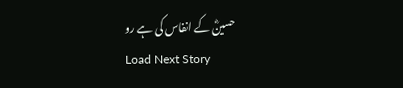حسینؓ کے انفاس کی ہے رو
Load Next Story